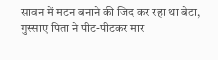सावन में मटन बनाने की जिद कर रहा था बेटा, गुस्साए पिता ने पीट-पीटकर मार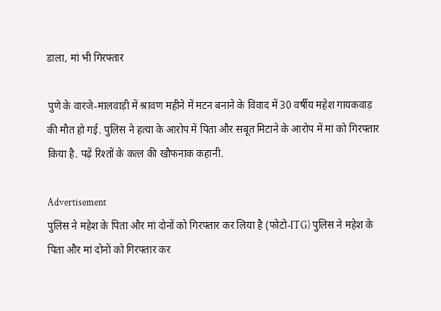डाला, मां भी गिरफ्तार

पुणे के वारजे-मालवाड़ी में श्रावण महीने में मटन बनाने के विवाद में 30 वर्षीय महेश गायकवाड़ की मौत हो गई. पुलिस ने हत्या के आरोप में पिता और सबूत मिटाने के आरोप में मां को गिरफ्तार किया है. पढ़ें रिश्तों के कत्ल की खौफनाक कहानी.

Advertisement
पुलिस ने महेश के पिता और मां दोनों को गिरफ्तार कर लिया है (फोटो-ITG) पुलिस ने महेश के पिता और मां दोनों को गिरफ्तार कर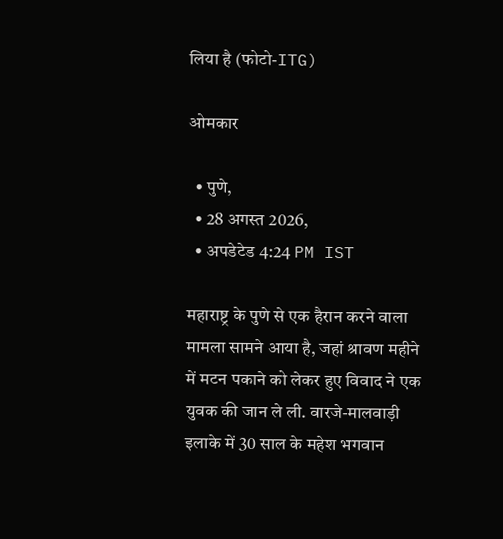लिया है (फोटो-ITG)

ओमकार

  • पुणे,
  • 28 अगस्त 2026,
  • अपडेटेड 4:24 PM IST

महाराष्ट्र के पुणे से एक हैरान करने वाला मामला सामने आया है, जहां श्रावण महीने में मटन पकाने को लेकर हुए विवाद ने एक युवक की जान ले ली. वारजे-मालवाड़ी इलाके में 30 साल के महेश भगवान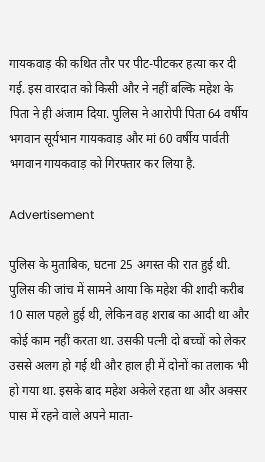गायकवाड़ की कथित तौर पर पीट-पीटकर हत्या कर दी गई. इस वारदात को किसी और ने नहीं बल्कि महेश के पिता ने ही अंजाम दिया. पुलिस ने आरोपी पिता 64 वर्षीय भगवान सूर्यभान गायकवाड़ और मां 60 वर्षीय पार्वती भगवान गायकवाड़ को गिरफ्तार कर लिया है.

Advertisement

पुलिस के मुताबिक, घटना 25 अगस्त की रात हुई थी. पुलिस की जांच में सामने आया कि महेश की शादी करीब 10 साल पहले हुई थी, लेकिन वह शराब का आदी था और कोई काम नहीं करता था. उसकी पत्नी दो बच्चों को लेकर उससे अलग हो गई थी और हाल ही में दोनों का तलाक भी हो गया था. इसके बाद महेश अकेले रहता था और अक्सर पास में रहने वाले अपने माता-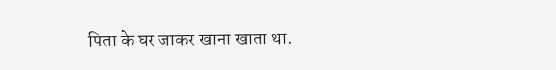पिता के घर जाकर खाना खाता था.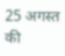25 अगस्त की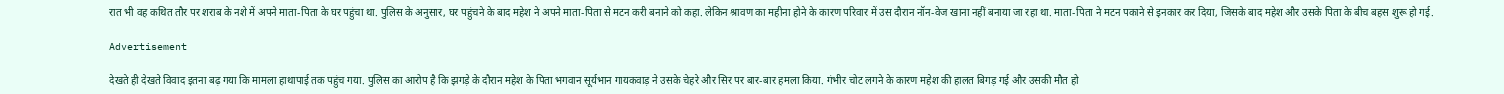रात भी वह कथित तौर पर शराब के नशे में अपने माता-पिता के घर पहुंचा था. पुलिस के अनुसार, घर पहुंचने के बाद महेश ने अपने माता-पिता से मटन करी बनाने को कहा. लेकिन श्रावण का महीना होने के कारण परिवार में उस दौरान नॉन-वेज खाना नहीं बनाया जा रहा था. माता-पिता ने मटन पकाने से इनकार कर दिया, जिसके बाद महेश और उसके पिता के बीच बहस शुरू हो गई.

Advertisement

देखते ही देखते विवाद इतना बढ़ गया कि मामला हाथापाई तक पहुंच गया. पुलिस का आरोप है कि झगड़े के दौरान महेश के पिता भगवान सूर्यभान गायकवाड़ ने उसके चेहरे और सिर पर बार-बार हमला किया. गंभीर चोट लगने के कारण महेश की हालत बिगड़ गई और उसकी मौत हो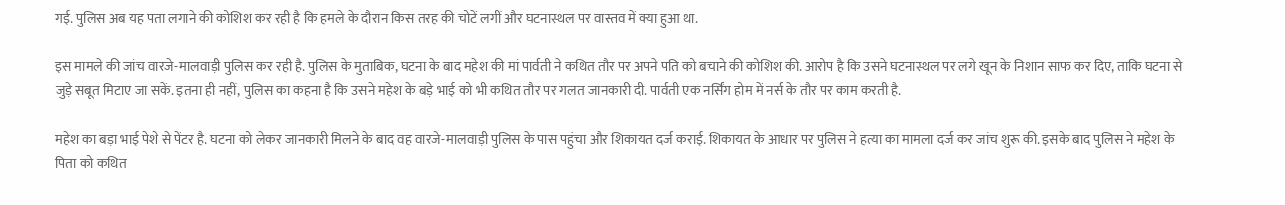गई. पुलिस अब यह पता लगाने की कोशिश कर रही है कि हमले के दौरान किस तरह की चोटें लगीं और घटनास्थल पर वास्तव में क्या हुआ था.

इस मामले की जांच वारजे-मालवाड़ी पुलिस कर रही है. पुलिस के मुताबिक, घटना के बाद महेश की मां पार्वती ने कथित तौर पर अपने पति को बचाने की कोशिश की. आरोप है कि उसने घटनास्थल पर लगे खून के निशान साफ कर दिए, ताकि घटना से जुड़े सबूत मिटाए जा सकें. इतना ही नहीं, पुलिस का कहना है कि उसने महेश के बड़े भाई को भी कथित तौर पर गलत जानकारी दी. पार्वती एक नर्सिंग होम में नर्स के तौर पर काम करती है.

महेश का बड़ा भाई पेशे से पेंटर है. घटना को लेकर जानकारी मिलने के बाद वह वारजे-मालवाड़ी पुलिस के पास पहुंचा और शिकायत दर्ज कराई. शिकायत के आधार पर पुलिस ने हत्या का मामला दर्ज कर जांच शुरू की. इसके बाद पुलिस ने महेश के पिता को कथित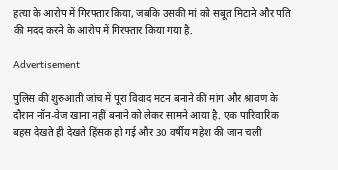हत्या के आरोप में गिरफ्तार किया, जबकि उसकी मां को सबूत मिटाने और पति की मदद करने के आरोप में गिरफ्तार किया गया है.

Advertisement

पुलिस की शुरुआती जांच में पूरा विवाद मटन बनाने की मांग और श्रावण के दौरान नॉन-वेज खाना नहीं बनाने को लेकर सामने आया है. एक पारिवारिक बहस देखते ही देखते हिंसक हो गई और 30 वर्षीय महेश की जान चली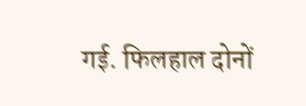गई. फिलहाल दोनों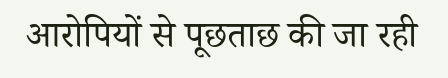आरोपियों से पूछताछ की जा रही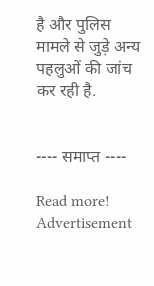है और पुलिस मामले से जुड़े अन्य पहलुओं की जांच कर रही है.


---- समाप्त ----

Read more!
Advertisement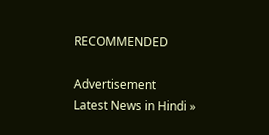RECOMMENDED

Advertisement
Latest News in Hindi »